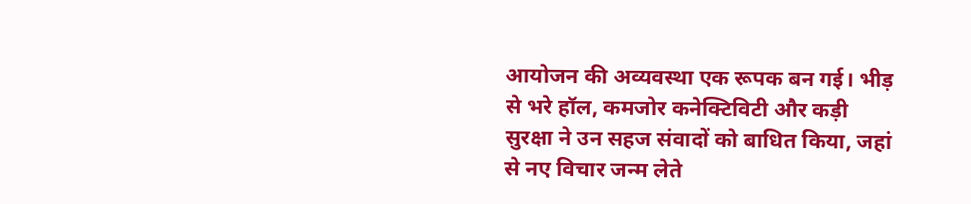आयोजन की अव्यवस्था एक रूपक बन गई। भीड़ से भरे हॉल, कमजोर कनेक्टिविटी और कड़ी सुरक्षा ने उन सहज संवादों को बाधित किया, जहां से नए विचार जन्म लेते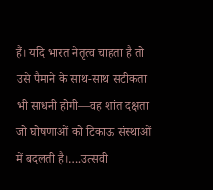हैं। यदि भारत नेतृत्व चाहता है तो उसे पैमाने के साथ-साथ सटीकता भी साधनी होगी—वह शांत दक्षता जो घोषणाओं को टिकाऊ संस्थाओं में बदलती है।….उत्सवी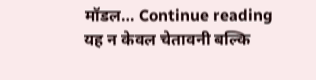मॉडल… Continue reading यह न केवल चेतावनी बल्कि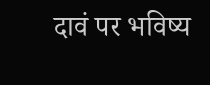दावं पर भविष्य